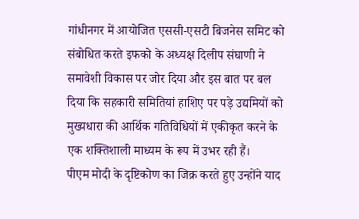गांधीनगर में आयोजित एससी-एसटी बिजनेस समिट को संबोधित करते इफको के अध्यक्ष दिलीप संघाणी ने समावेशी विकास पर जोर दिया और इस बात पर बल दिया कि सहकारी समितियां हाशिए पर पड़े उद्यमियों को मुख्यधारा की आर्थिक गतिविधियों में एकीकृत करने के एक शक्तिशाली माध्यम के रूप में उभर रही हैं।
पीएम मोदी के दृष्टिकोण का जिक्र करते हुए उन्होंने याद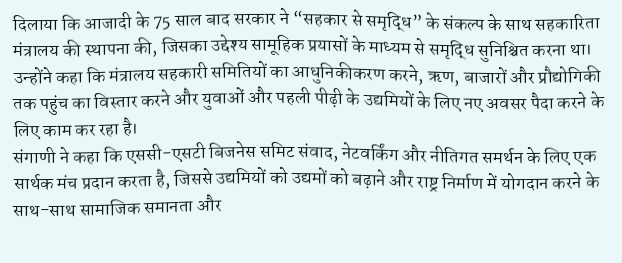दिलाया कि आजादी के 75 साल बाद सरकार ने “सहकार से समृद्धि” के संकल्प के साथ सहकारिता मंत्रालय की स्थापना की, जिसका उद्देश्य सामूहिक प्रयासों के माध्यम से समृद्धि सुनिश्चित करना था।
उन्होंने कहा कि मंत्रालय सहकारी समितियों का आधुनिकीकरण करने, ऋण, बाजारों और प्रौद्योगिकी तक पहुंच का विस्तार करने और युवाओं और पहली पीढ़ी के उद्यमियों के लिए नए अवसर पैदा करने के लिए काम कर रहा है।
संगाणी ने कहा कि एससी-एसटी बिजनेस समिट संवाद, नेटवर्किंग और नीतिगत समर्थन के लिए एक सार्थक मंच प्रदान करता है, जिससे उद्यमियों को उद्यमों को बढ़ाने और राष्ट्र निर्माण में योगदान करने के साथ-साथ सामाजिक समानता और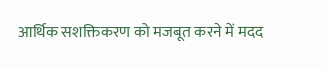आर्थिक सशक्तिकरण को मजबूत करने में मदद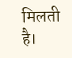मिलती है।